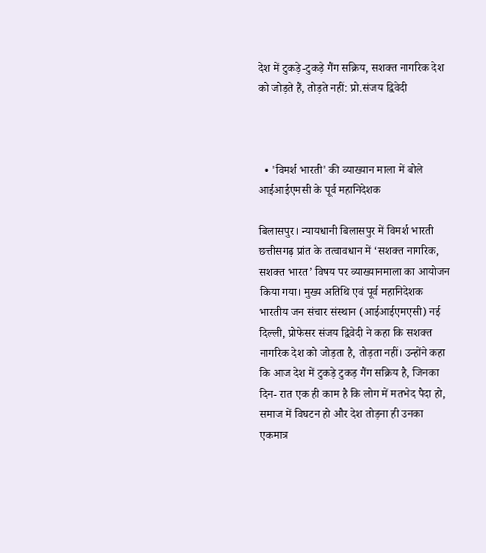देश में टुकड़े-टुकड़े गैंग सक्रिय, सशक्त नागरिक देश को जोड़ते हैं, तोड़ते नहीं: प्रो.संजय द्विवेदी



  • 'विमर्श भारती' की व्याख्यान माला में बोले आईआईएमसी के पूर्व महानिदेशक

बिलासपुर। न्यायधानी बिलासपुर में विमर्श भारती छत्तीसगढ़ प्रांत के तत्वावधान में ‘सशक्त नागरिक, सशक्त भारत’ विषय पर व्याख्यानमाला का आयोजन किया गया। मुख्य अतिथि एवं पूर्व महानिदेशक भारतीय जन संचार संस्थान (आईआईएमएसी) नई दिल्ली, प्रोफेसर संजय द्विवेदी ने कहा कि सशक्त नागरिक देश को जोड़ता है, तोड़ता नहीं। उन्होंने कहा कि आज देश में टुकड़े टुकड़ गैंग सक्रिय है, जिनका दिन- रात एक ही काम है कि लोग में मतभेद पैदा हो, समाज में विघटन हो और देश तोड़ना ही उनका एकमात्र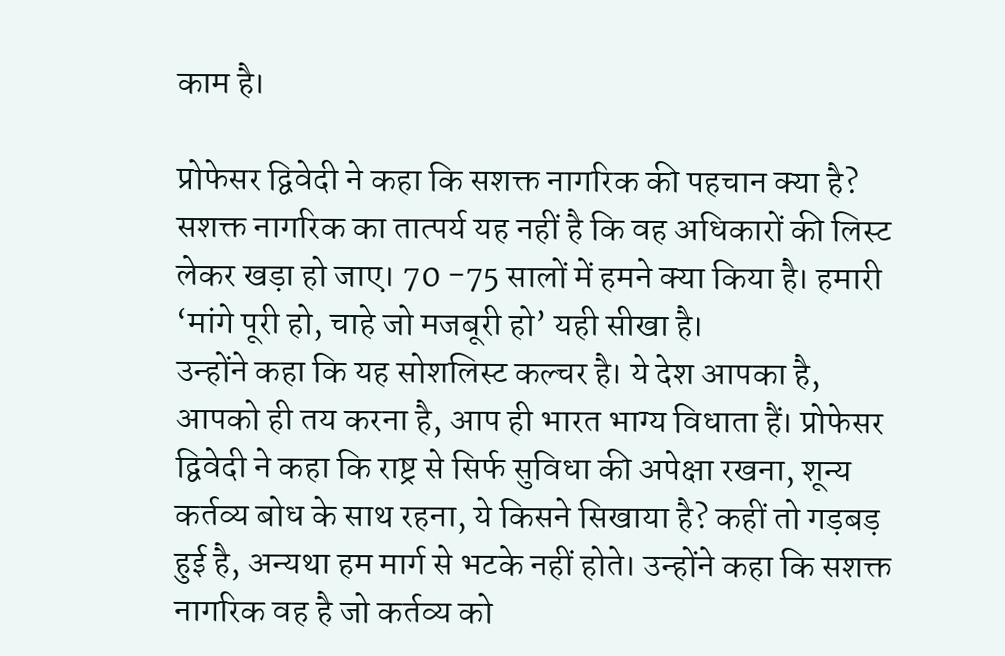काम है।

प्रोफेसर द्विवेदी ने कहा कि सशक्त नागरिक की पहचान क्या है? सशक्त नागरिक का तात्पर्य यह नहीं है कि वह अधिकारों की लिस्ट लेकर खड़ा हो जाए। 70 -75 सालों में हमने क्या किया है। हमारी ‘मांगे पूरी हो, चाहे जो मजबूरी हो’ यही सीखा है।
उन्होंने कहा कि यह सोशलिस्ट कल्चर है। ये देश आपका है, आपको ही तय करना है, आप ही भारत भाग्य विधाता हैं। प्रोफेसर द्विवेदी ने कहा कि राष्ट्र से सिर्फ सुविधा की अपेक्षा रखना, शून्य कर्तव्य बोध के साथ रहना, ये किसने सिखाया है? कहीं तो गड़बड़ हुई है, अन्यथा हम मार्ग से भटके नहीं होते। उन्होंने कहा कि सशक्त नागरिक वह है जो कर्तव्य को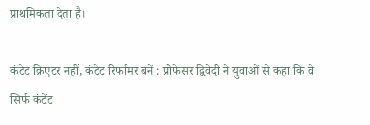प्राथमिकता देता है।

कंटेट क्रिएटर नहीं, कंटेट रिर्फामर बनें : प्रोफेसर द्विवेदी ने युवाओं से कहा कि वे सिर्फ कंटेंट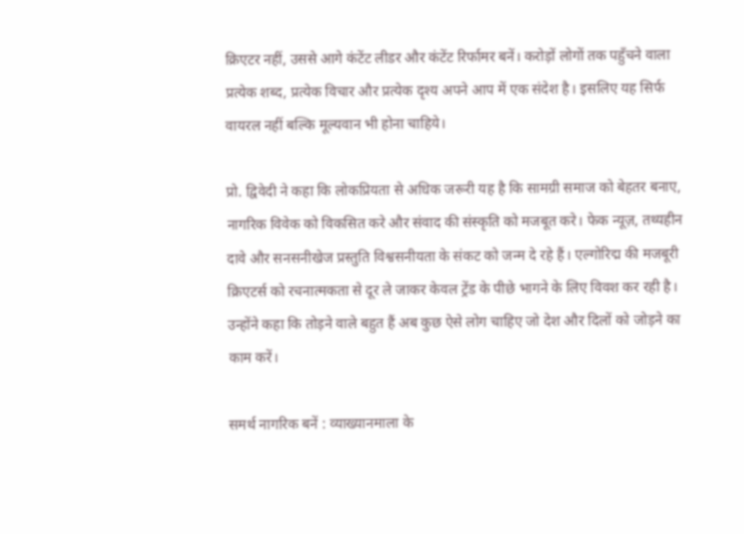क्रिएटर नहीं, उससे आगे कंटेंट लीडर और कंटेंट रिर्फामर बनें। करोड़ों लोगों तक पहुँचने वाला प्रत्येक शब्द, प्रत्येक विचार और प्रत्येक दृश्य अपने आप में एक संदेश है। इसलिए यह सिर्फ वायरल नहीं बल्कि मूल्यवान भी होना चाहिये।

प्रो. द्विवेदी ने कहा कि लोकप्रियता से अधिक जरूरी यह है कि सामग्री समाज को बेहतर बनाए, नागरिक विवेक को विकसित करे और संवाद की संस्कृति को मजबूत करे। फेक न्यूज़, तथ्यहीन दावे और सनसनीखेज प्रस्तुति विश्वसनीयता के संकट को जन्म दे रहे हैं। एल्गोरिद्म की मजबूरी क्रिएटर्स को रचनात्मकता से दूर ले जाकर केवल ट्रेंड के पीछे भागने के लिए विवश कर रही है। उन्होंने कहा कि तोड़ने वाले बहुत हैं अब कुछ ऐसे लोग चाहिए जो देश और दिलों को जोड़ने का काम करें।

समर्थ नागरिक बनें : व्याख्यानमाला के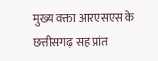मुख्य वक्ता आरएसएस के छत्तीसगढ़ सह प्रांत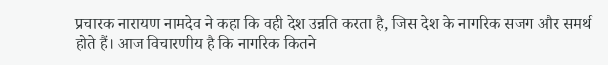प्रचारक नारायण नामदेव ने कहा कि वही देश उन्नति करता है, जिस देश के नागरिक सजग और समर्थ होते हैं। आज विचारणीय है कि नागरिक कितने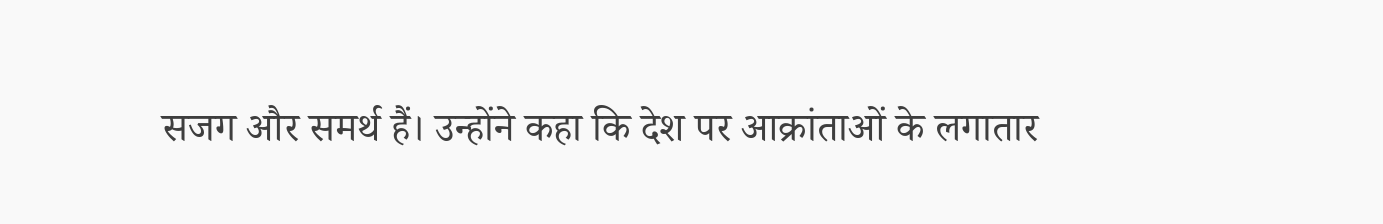सजग और समर्थ हैं। उन्होंने कहा कि देश पर आक्रांताओं के लगातार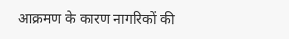आक्रमण के कारण नागरिकों की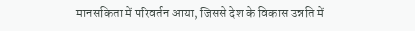मानसकिता में परिवर्तन आया, जिससे देश के विकास उन्नति में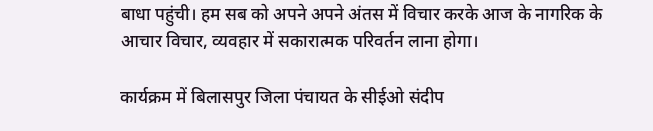बाधा पहुंची। हम सब को अपने अपने अंतस में विचार करके आज के नागरिक के आचार विचार, व्यवहार में सकारात्मक परिवर्तन लाना होगा।

कार्यक्रम में बिलासपुर जिला पंचायत के सीईओ संदीप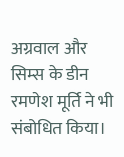अग्रवाल और सिम्स के डीन रमणेश मूर्ति ने भी संबोधित किया।